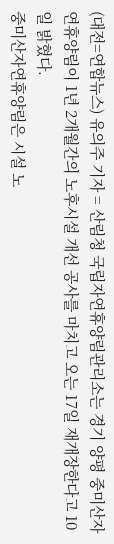(대전=연합뉴스) 유의주 기자 = 산림청 국립자연휴양림관리소는 경기 양평 중미산자연휴양림이 1년 2개월간의 노후시설 개선 공사를 마치고 오는 17일 재개장한다고 10일 밝혔다.
중미산자연휴양림은 시설 노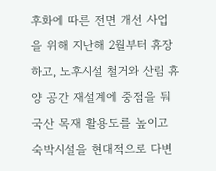후화에 따른 전면 개선 사업을 위해 지난해 2월부터 휴장하고, 노후시설 철거와 산림 휴양 공간 재설계에 중점을 둬 국산 목재 활용도를 높이고 숙박시설을 현대적으로 다변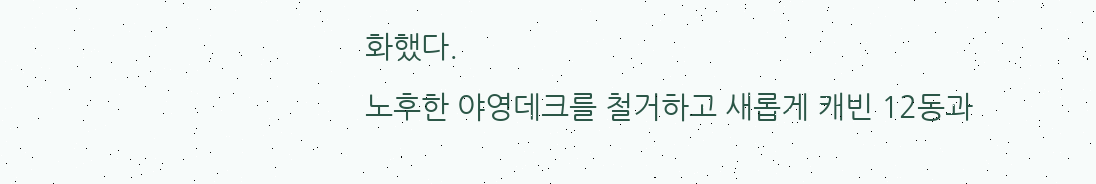화했다.
노후한 야영데크를 철거하고 새롭게 캐빈 12동과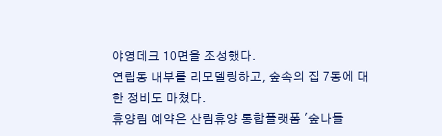야영데크 10면을 조성했다.
연립동 내부를 리모델링하고, 숲속의 집 7동에 대한 정비도 마쳤다.
휴양림 예약은 산림휴양 통합플랫폼 '숲나들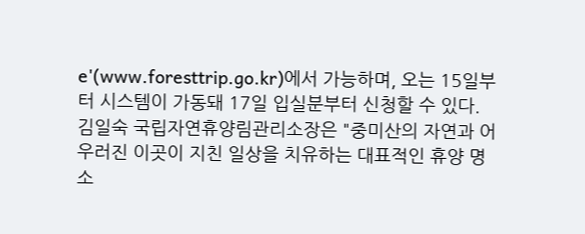e'(www.foresttrip.go.kr)에서 가능하며, 오는 15일부터 시스템이 가동돼 17일 입실분부터 신청할 수 있다.
김일숙 국립자연휴양림관리소장은 "중미산의 자연과 어우러진 이곳이 지친 일상을 치유하는 대표적인 휴양 명소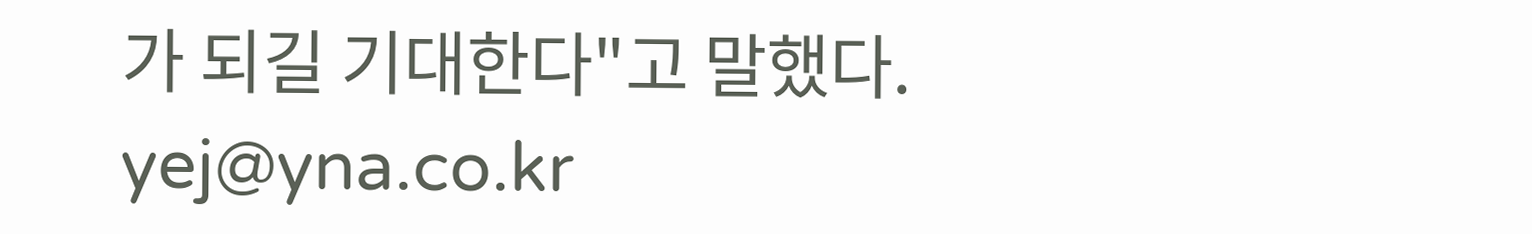가 되길 기대한다"고 말했다.
yej@yna.co.kr